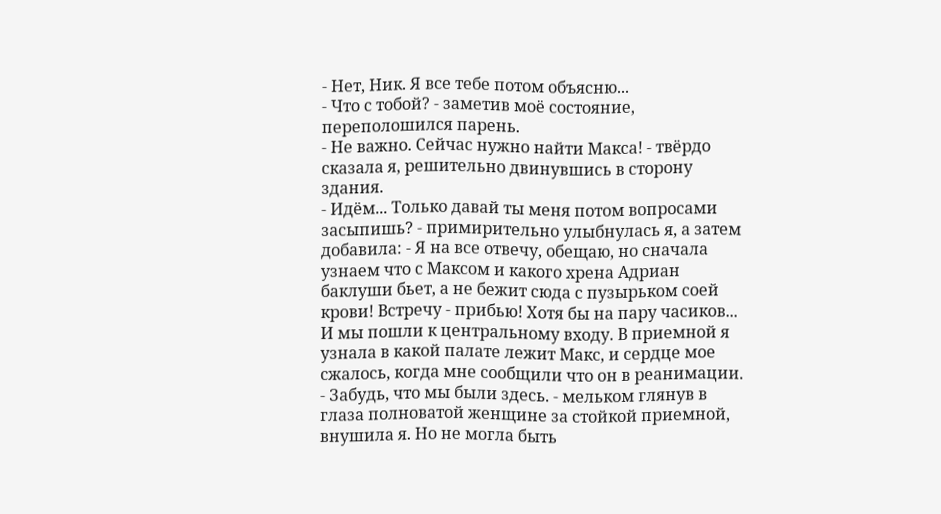- Нет, Ник. Я все тебе потом объясню...
- Что с тобой? - заметив моё состояние, переполошился парень.
- Не важно. Сейчас нужно найти Макса! - твёрдо сказала я, решительно двинувшись в сторону здания.
- Идём... Только давай ты меня потом вопросами засыпишь? - примирительно улыбнулась я, а затем добавила: - Я на все отвечу, обещаю, но сначала узнаем что с Максом и какого хрена Адриан баклуши бьет, а не бежит сюда с пузырьком соей крови! Встречу - прибью! Хотя бы на пару часиков...
И мы пошли к центральному входу. В приемной я узнала в какой палате лежит Макс, и сердце мое сжалось, когда мне сообщили что он в реанимации.
- Забудь, что мы были здесь. - мельком глянув в глаза полноватой женщине за стойкой приемной, внушила я. Но не могла быть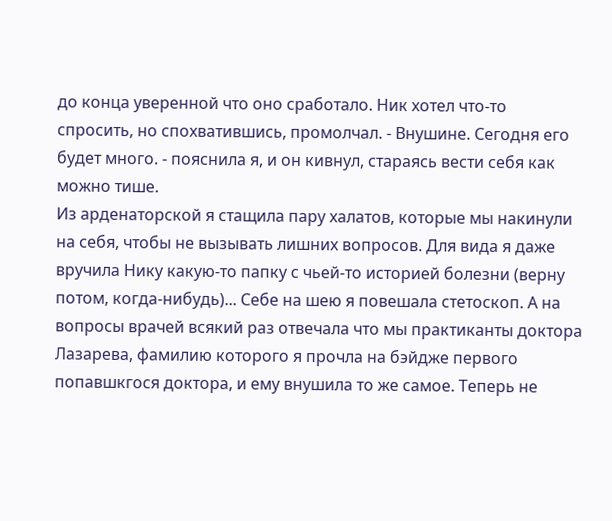до конца уверенной что оно сработало. Ник хотел что-то спросить, но спохватившись, промолчал. - Внушине. Сегодня его будет много. - пояснила я, и он кивнул, стараясь вести себя как можно тише.
Из арденаторской я стащила пару халатов, которые мы накинули на себя, чтобы не вызывать лишних вопросов. Для вида я даже вручила Нику какую-то папку с чьей-то историей болезни (верну потом, когда-нибудь)... Себе на шею я повешала стетоскоп. А на вопросы врачей всякий раз отвечала что мы практиканты доктора Лазарева, фамилию которого я прочла на бэйдже первого попавшкгося доктора, и ему внушила то же самое. Теперь не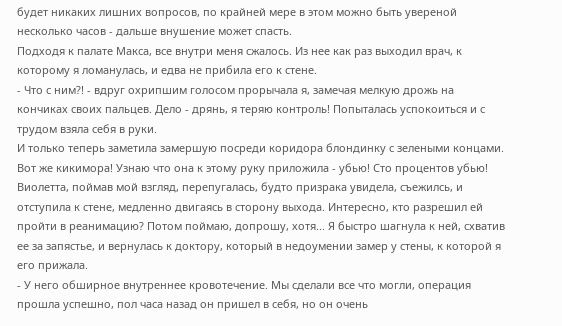будет никаких лишних вопросов, по крайней мере в этом можно быть увереной несколько часов - дальше внушение может спасть.
Подходя к палате Макса, все внутри меня сжалось. Из нее как раз выходил врач, к которому я ломанулась, и едва не прибила его к стене.
- Что с ним?! - вдруг охрипшим голосом прорычала я, замечая мелкую дрожь на кончиках своих пальцев. Дело - дрянь, я теряю контроль! Попыталась успокоиться и с трудом взяла себя в руки.
И только теперь заметила замершую посреди коридора блондинку с зелеными концами. Вот же кикимора! Узнаю что она к этому руку приложила - убью! Сто процентов убью! Виолетта, поймав мой взгляд, перепугалась, будто призрака увидела, съежилсь, и отступила к стене, медленно двигаясь в сторону выхода. Интересно, кто разрешил ей пройти в реанимацию? Потом поймаю, допрошу, хотя... Я быстро шагнула к ней, схватив ее за запястье, и вернулась к доктору, который в недоумении замер у стены, к которой я его прижала.
- У него обширное внутреннее кровотечение. Мы сделали все что могли, операция прошла успешно, пол часа назад он пришел в себя, но он очень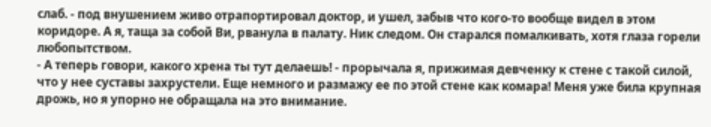слаб. - под внушением живо отрапортировал доктор, и ушел, забыв что кого-то вообще видел в этом коридоре. А я, таща за собой Ви, рванула в палату. Ник следом. Он старался помалкивать, хотя глаза горели любопытством.
- А теперь говори, какого хрена ты тут делаешь! - прорычала я, прижимая девченку к стене с такой силой, что у нее суставы захрустели. Еще немного и размажу ее по этой стене как комара! Меня уже била крупная дрожь, но я упорно не обращала на это внимание.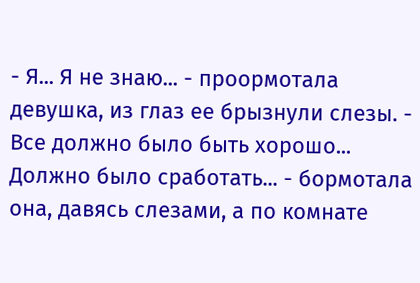- Я... Я не знаю... - проормотала девушка, из глаз ее брызнули слезы. - Все должно было быть хорошо... Должно было сработать... - бормотала она, давясь слезами, а по комнате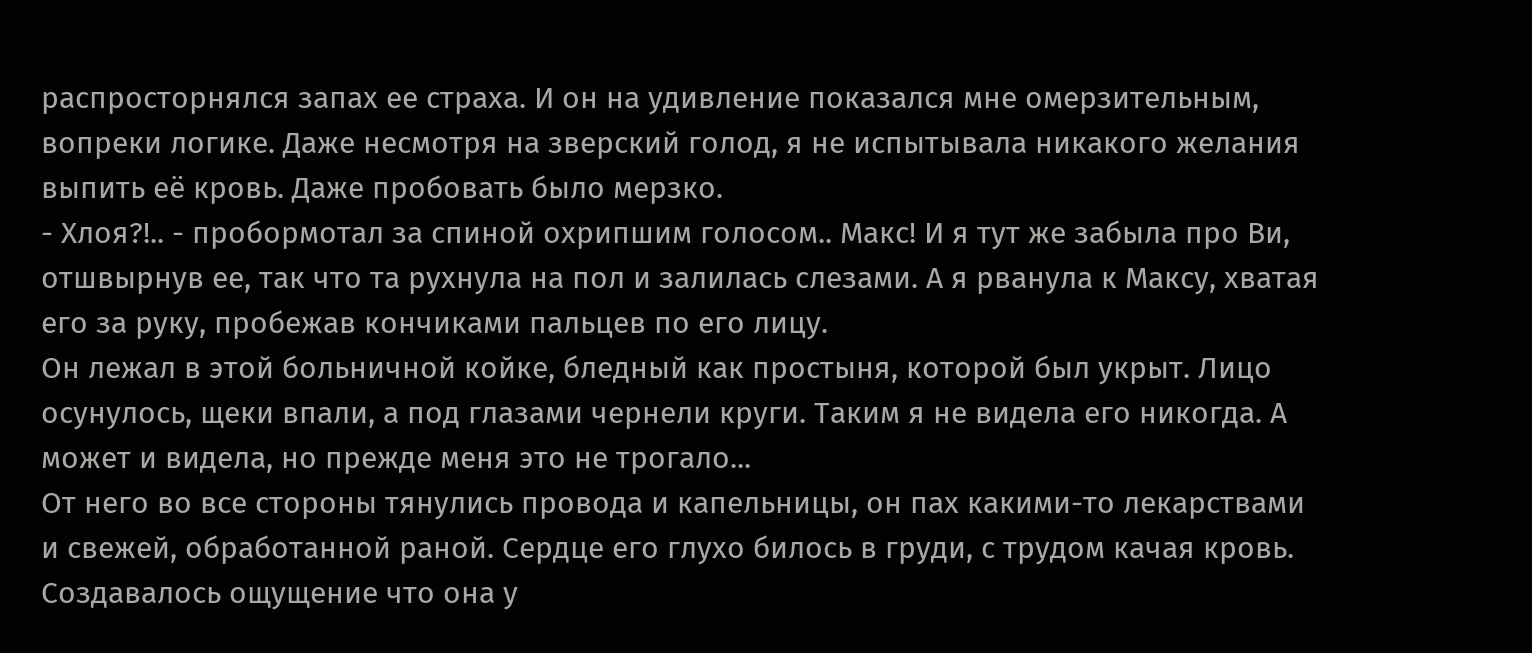распросторнялся запах ее страха. И он на удивление показался мне омерзительным, вопреки логике. Даже несмотря на зверский голод, я не испытывала никакого желания выпить её кровь. Даже пробовать было мерзко.
- Хлоя?!.. - пробормотал за спиной охрипшим голосом.. Макс! И я тут же забыла про Ви, отшвырнув ее, так что та рухнула на пол и залилась слезами. А я рванула к Максу, хватая его за руку, пробежав кончиками пальцев по его лицу.
Он лежал в этой больничной койке, бледный как простыня, которой был укрыт. Лицо осунулось, щеки впали, а под глазами чернели круги. Таким я не видела его никогда. А может и видела, но прежде меня это не трогало...
От него во все стороны тянулись провода и капельницы, он пах какими-то лекарствами и свежей, обработанной раной. Сердце его глухо билось в груди, с трудом качая кровь. Создавалось ощущение что она у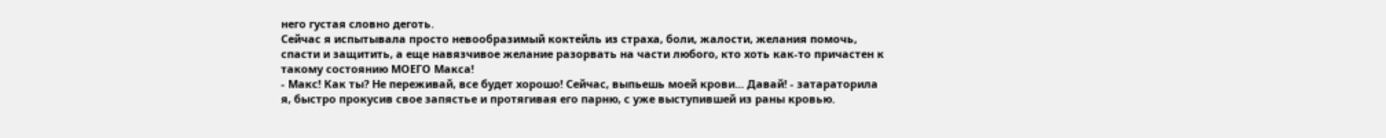него густая словно деготь.
Сейчас я испытывала просто невообразимый коктейль из страха, боли, жалости, желания помочь, спасти и защитить, а еще навязчивое желание разорвать на части любого, кто хоть как-то причастен к такому состоянию МОЕГО Макса!
- Макс! Как ты? Не переживай, все будет хорошо! Сейчас, выпьешь моей крови... Давай! - затараторила я, быстро прокусив свое запястье и протягивая его парню, с уже выступившей из раны кровью.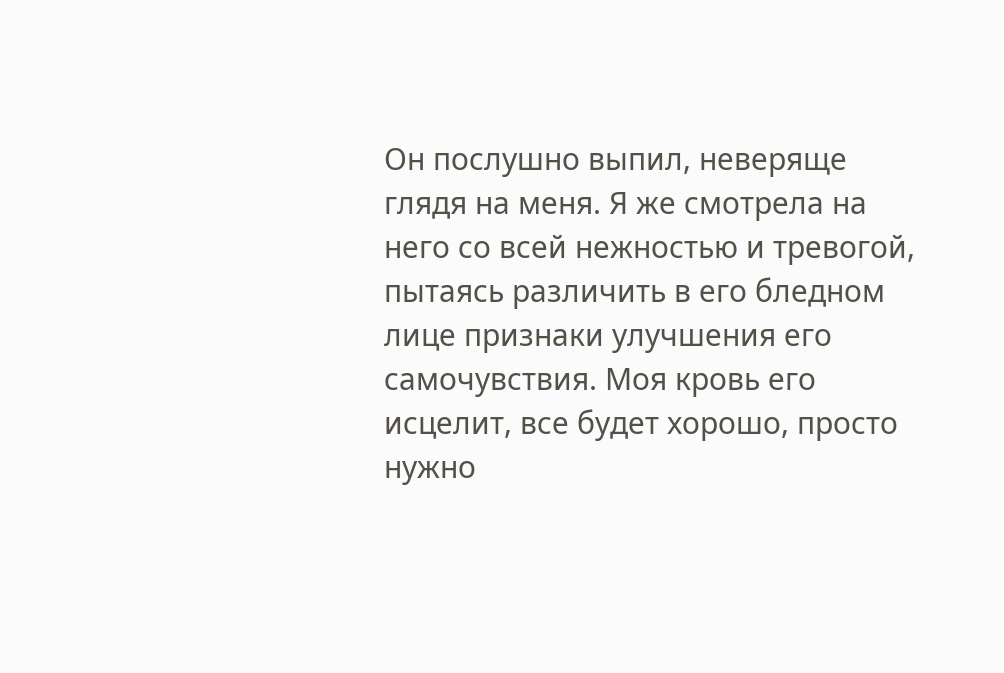Он послушно выпил, неверяще глядя на меня. Я же смотрела на него со всей нежностью и тревогой, пытаясь различить в его бледном лице признаки улучшения его самочувствия. Моя кровь его исцелит, все будет хорошо, просто нужно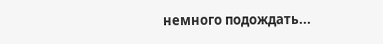немного подождать...